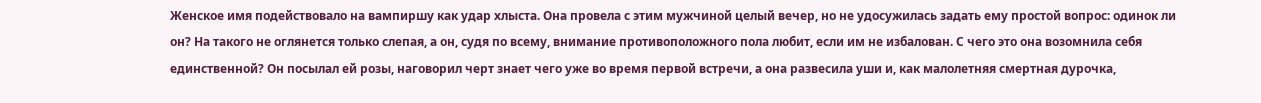Женское имя подействовало на вампиршу как удар хлыста. Она провела с этим мужчиной целый вечер, но не удосужилась задать ему простой вопрос: одинок ли он? На такого не оглянется только слепая, а он, судя по всему, внимание противоположного пола любит, если им не избалован. С чего это она возомнила себя единственной? Он посылал ей розы, наговорил черт знает чего уже во время первой встречи, а она развесила уши и, как малолетняя смертная дурочка,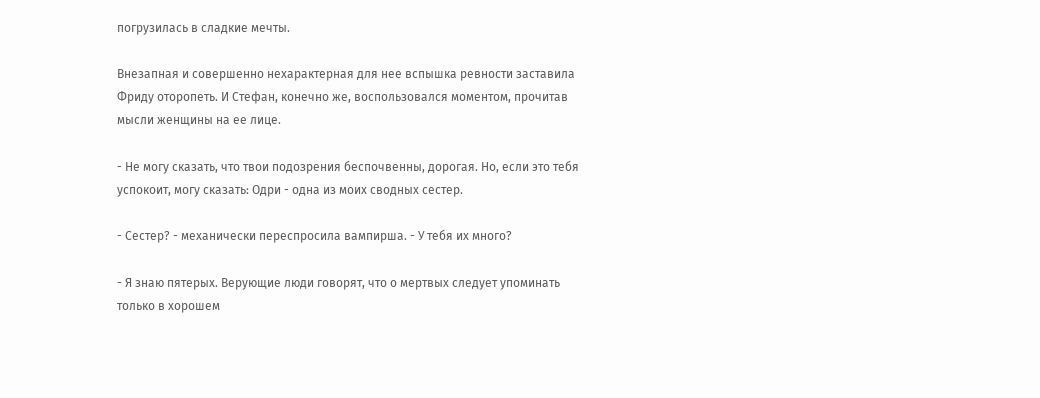погрузилась в сладкие мечты.

Внезапная и совершенно нехарактерная для нее вспышка ревности заставила Фриду оторопеть. И Стефан, конечно же, воспользовался моментом, прочитав мысли женщины на ее лице.

- Не могу сказать, что твои подозрения беспочвенны, дорогая. Но, если это тебя успокоит, могу сказать: Одри - одна из моих сводных сестер.

- Сестер? - механически переспросила вампирша. - У тебя их много?

- Я знаю пятерых. Верующие люди говорят, что о мертвых следует упоминать только в хорошем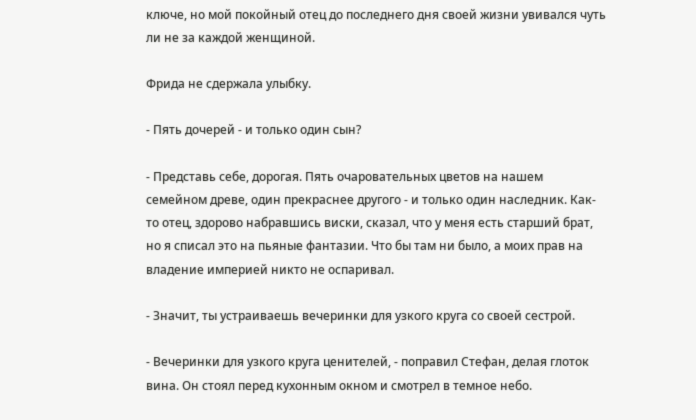ключе, но мой покойный отец до последнего дня своей жизни увивался чуть ли не за каждой женщиной.

Фрида не сдержала улыбку.

- Пять дочерей - и только один сын?

- Представь себе, дорогая. Пять очаровательных цветов на нашем семейном древе, один прекраснее другого - и только один наследник. Как-то отец, здорово набравшись виски, сказал, что у меня есть старший брат, но я списал это на пьяные фантазии. Что бы там ни было, а моих прав на владение империей никто не оспаривал.

- Значит, ты устраиваешь вечеринки для узкого круга со своей сестрой.

- Вечеринки для узкого круга ценителей, - поправил Стефан, делая глоток вина. Он стоял перед кухонным окном и смотрел в темное небо.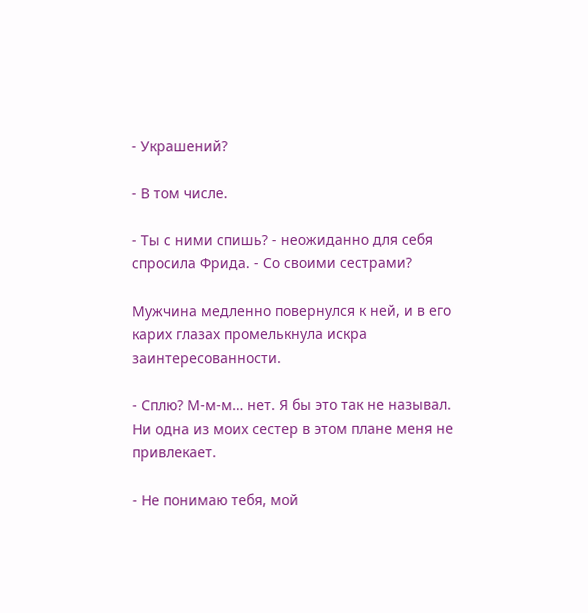- Украшений?

- В том числе.

- Ты с ними спишь? - неожиданно для себя спросила Фрида. - Со своими сестрами?

Мужчина медленно повернулся к ней, и в его карих глазах промелькнула искра заинтересованности.

- Сплю? М-м-м… нет. Я бы это так не называл. Ни одна из моих сестер в этом плане меня не привлекает.

- Не понимаю тебя, мой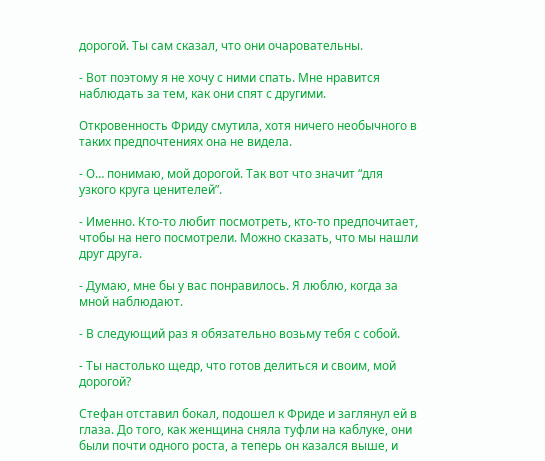дорогой. Ты сам сказал, что они очаровательны.

- Вот поэтому я не хочу с ними спать. Мне нравится наблюдать за тем, как они спят с другими.

Откровенность Фриду смутила, хотя ничего необычного в таких предпочтениях она не видела.

- О… понимаю, мой дорогой. Так вот что значит “для узкого круга ценителей”.

- Именно. Кто-то любит посмотреть, кто-то предпочитает, чтобы на него посмотрели. Можно сказать, что мы нашли друг друга.

- Думаю, мне бы у вас понравилось. Я люблю, когда за мной наблюдают.

- В следующий раз я обязательно возьму тебя с собой.

- Ты настолько щедр, что готов делиться и своим, мой дорогой?

Стефан отставил бокал, подошел к Фриде и заглянул ей в глаза. До того, как женщина сняла туфли на каблуке, они были почти одного роста, а теперь он казался выше, и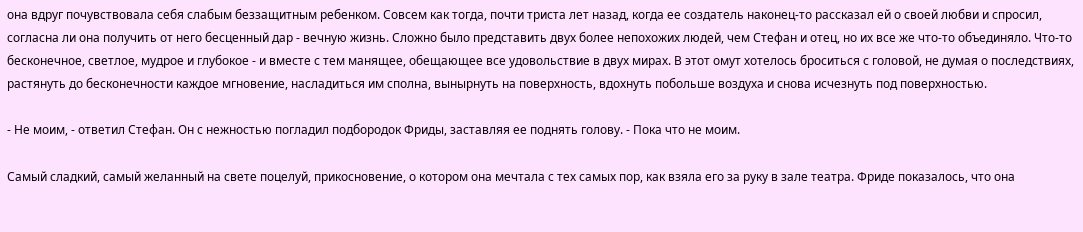она вдруг почувствовала себя слабым беззащитным ребенком. Совсем как тогда, почти триста лет назад, когда ее создатель наконец-то рассказал ей о своей любви и спросил, согласна ли она получить от него бесценный дар - вечную жизнь. Сложно было представить двух более непохожих людей, чем Стефан и отец, но их все же что-то объединяло. Что-то бесконечное, светлое, мудрое и глубокое - и вместе с тем манящее, обещающее все удовольствие в двух мирах. В этот омут хотелось броситься с головой, не думая о последствиях, растянуть до бесконечности каждое мгновение, насладиться им сполна, вынырнуть на поверхность, вдохнуть побольше воздуха и снова исчезнуть под поверхностью.

- Не моим, - ответил Стефан. Он с нежностью погладил подбородок Фриды, заставляя ее поднять голову. - Пока что не моим.

Самый сладкий, самый желанный на свете поцелуй, прикосновение, о котором она мечтала с тех самых пор, как взяла его за руку в зале театра. Фриде показалось, что она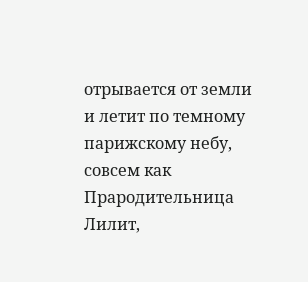отрывается от земли и летит по темному парижскому небу, совсем как Прародительница Лилит,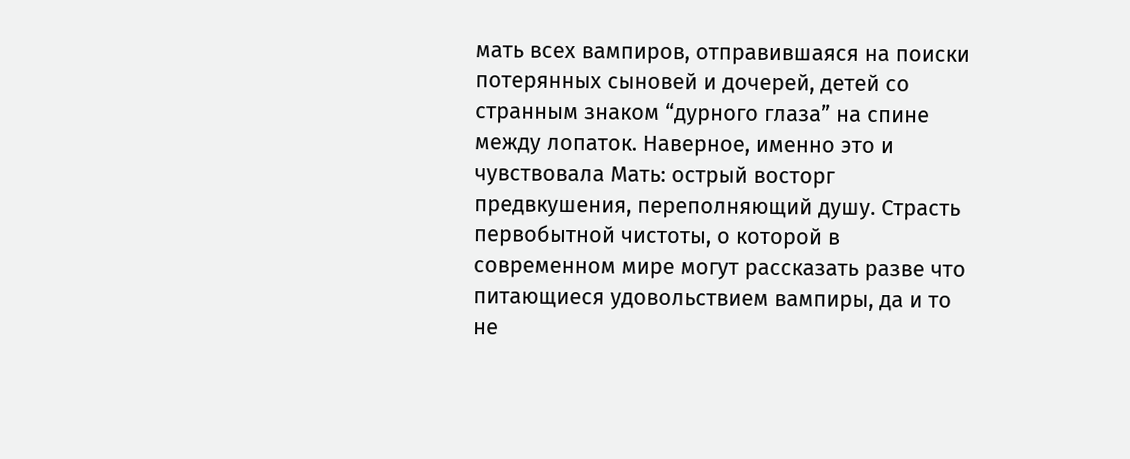мать всех вампиров, отправившаяся на поиски потерянных сыновей и дочерей, детей со странным знаком “дурного глаза” на спине между лопаток. Наверное, именно это и чувствовала Мать: острый восторг предвкушения, переполняющий душу. Страсть первобытной чистоты, о которой в современном мире могут рассказать разве что питающиеся удовольствием вампиры, да и то не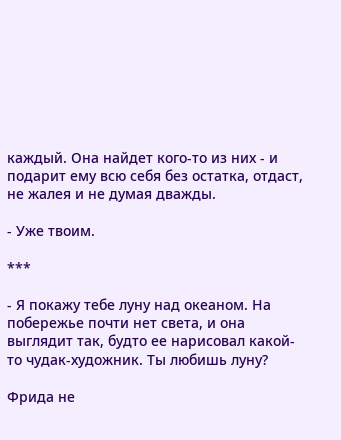каждый. Она найдет кого-то из них - и подарит ему всю себя без остатка, отдаст, не жалея и не думая дважды.

- Уже твоим.

***

- Я покажу тебе луну над океаном. На побережье почти нет света, и она выглядит так, будто ее нарисовал какой-то чудак-художник. Ты любишь луну?

Фрида не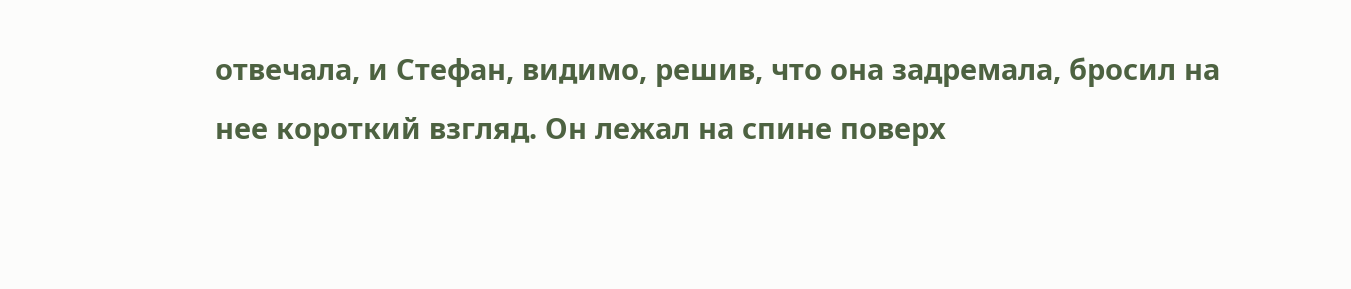отвечала, и Стефан, видимо, решив, что она задремала, бросил на нее короткий взгляд. Он лежал на спине поверх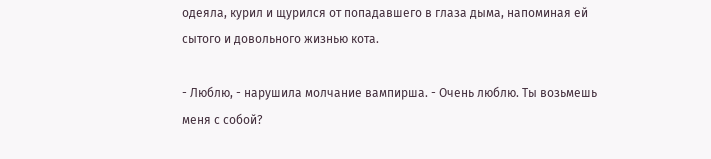одеяла, курил и щурился от попадавшего в глаза дыма, напоминая ей сытого и довольного жизнью кота.

- Люблю, - нарушила молчание вампирша. - Очень люблю. Ты возьмешь меня с собой?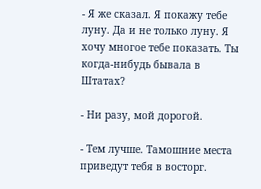- Я же сказал. Я покажу тебе луну. Да и не только луну. Я хочу многое тебе показать. Ты когда-нибудь бывала в Штатах?

- Ни разу, мой дорогой.

- Тем лучше. Тамошние места приведут тебя в восторг.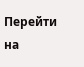Перейти на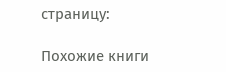страницу:

Похожие книги